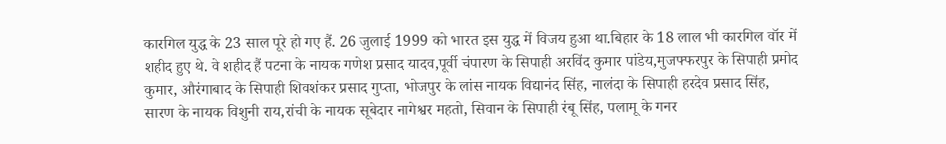कारगिल युद्ध के 23 साल पूरे हो गए हैं. 26 जुलाई 1999 को भारत इस युद्ध में विजय हुआ था.बिहार के 18 लाल भी कारगिल वॉर में शहीद हुए थे. वे शहीद हैं पटना के नायक गणेश प्रसाद यादव,पूर्वी चंपारण के सिपाही अरविंद कुमार पांडेय,मुजफ्फरपुर के सिपाही प्रमोद कुमार, औरंगाबाद के सिपाही शिवशंकर प्रसाद गुप्ता, भोजपुर के लांस नायक विद्यानंद सिंह, नालंदा के सिपाही हरदेव प्रसाद सिंह, सारण के नायक विशुनी राय,रांची के नायक सूबेदार नागेश्वर महतो, सिवान के सिपाही रंबू सिंह, पलामू के गनर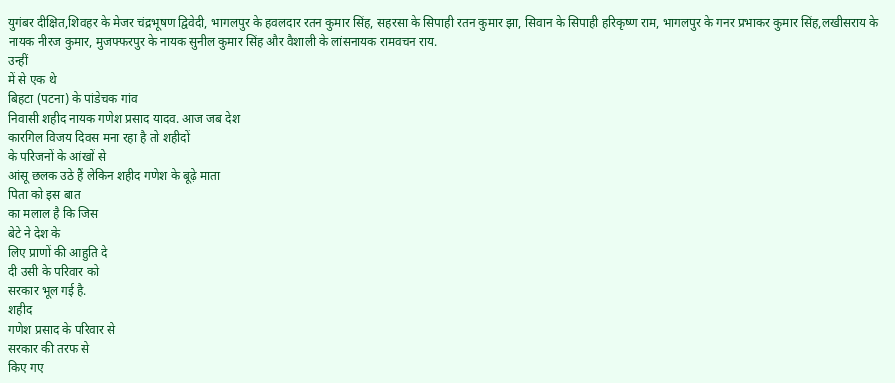युगंबर दीक्षित,शिवहर के मेजर चंद्रभूषण द्विवेदी, भागलपुर के हवलदार रतन कुमार सिंह, सहरसा के सिपाही रतन कुमार झा, सिवान के सिपाही हरिकृष्ण राम, भागलपुर के गनर प्रभाकर कुमार सिंह,लखीसराय के नायक नीरज कुमार, मुजफ्फरपुर के नायक सुनील कुमार सिंह और वैशाली के लांसनायक रामवचन राय.
उन्हीं
में से एक थे
बिहटा (पटना) के पांडेचक गांव
निवासी शहीद नायक गणेश प्रसाद यादव. आज जब देश
कारगिल विजय दिवस मना रहा है तो शहीदों
के परिजनों के आंखों से
आंसू छलक उठे हैं लेकिन शहीद गणेश के बूढ़े माता
पिता को इस बात
का मलाल है कि जिस
बेटे ने देश के
लिए प्राणों की आहुति दे
दी उसी के परिवार को
सरकार भूल गई है.
शहीद
गणेश प्रसाद के परिवार से
सरकार की तरफ से
किए गए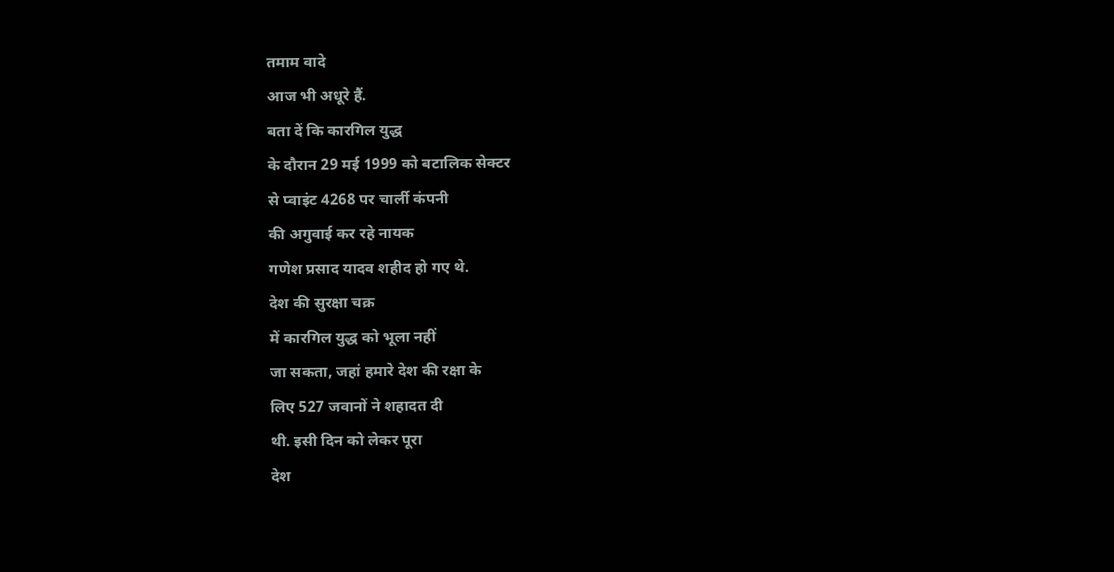तमाम वादे
आज भी अधूरे हैं.
बता दें कि कारगिल युद्ध
के दौरान 29 मई 1999 को बटालिक सेक्टर
से प्वाइंट 4268 पर चार्ली कंपनी
की अगुवाई कर रहे नायक
गणेश प्रसाद यादव शहीद हो गए थे.
देश की सुरक्षा चक्र
में कारगिल युद्ध को भूला नहीं
जा सकता, जहां हमारे देश की रक्षा के
लिए 527 जवानों ने शहादत दी
थी. इसी दिन को लेकर पूरा
देश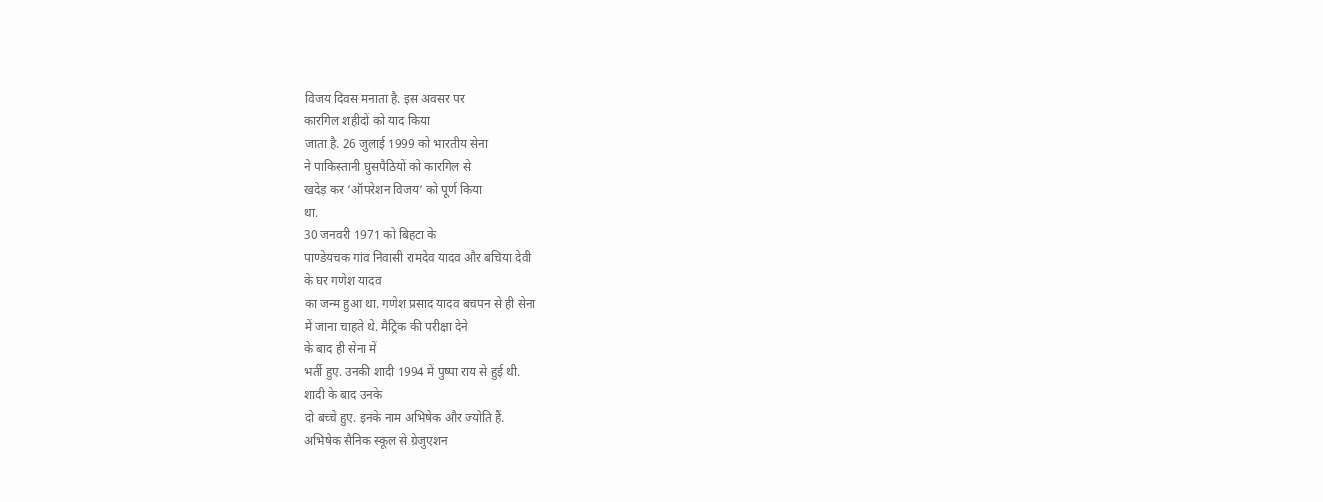विजय दिवस मनाता है. इस अवसर पर
कारगिल शहीदों को याद किया
जाता है. 26 जुलाई 1999 को भारतीय सेना
ने पाकिस्तानी घुसपैठियों को कारगिल से
खदेड़ कर ‘ऑपरेशन विजय‘ को पूर्ण किया
था.
30 जनवरी 1971 को बिहटा के
पाण्डेयचक गांव निवासी रामदेव यादव और बचिया देवी
के घर गणेश यादव
का जन्म हुआ था. गणेश प्रसाद यादव बचपन से ही सेना
में जाना चाहते थे. मैट्रिक की परीक्षा देने
के बाद ही सेना में
भर्ती हुए. उनकी शादी 1994 में पुष्पा राय से हुई थी.
शादी के बाद उनके
दो बच्चे हुए. इनके नाम अभिषेक और ज्योति हैं.
अभिषेक सैनिक स्कूल से ग्रेजुएशन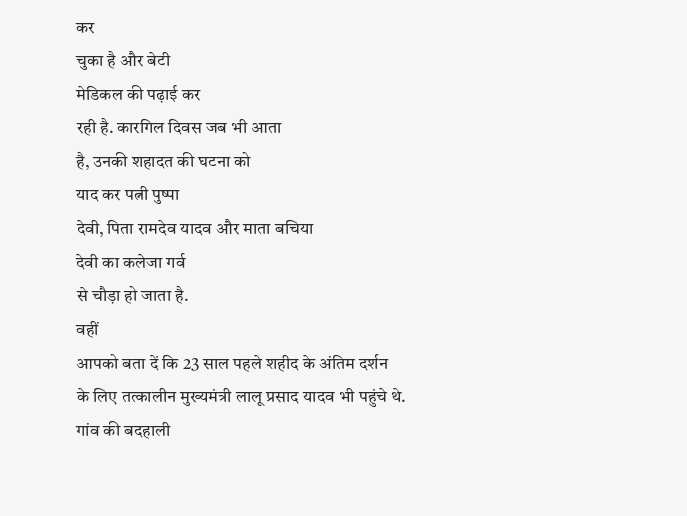कर
चुका है और बेटी
मेडिकल की पढ़ाई कर
रही है. कारगिल दिवस जब भी आता
है, उनकी शहादत की घटना को
याद कर पत्नी पुष्पा
देवी, पिता रामदेव यादव और माता बचिया
देवी का कलेजा गर्व
से चौड़ा हो जाता है.
वहीं
आपको बता दें कि 23 साल पहले शहीद के अंतिम दर्शन
के लिए तत्कालीन मुख्यमंत्री लालू प्रसाद यादव भी पहुंचे थे.
गांव की बदहाली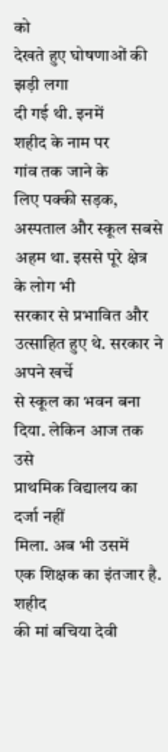को
देखते हुए घोषणाओं की झड़ी लगा
दी गई थी. इनमें
शहीद के नाम पर
गांव तक जाने के
लिए पक्की सड़क, अस्पताल और स्कूल सबसे
अहम था. इससे पूरे क्षेत्र के लोग भी
सरकार से प्रभावित और
उत्साहित हुए थे. सरकार ने अपने खर्चे
से स्कूल का भवन बना
दिया. लेकिन आज तक उसे
प्राथमिक विद्यालय का दर्जा नहीं
मिला. अब भी उसमें
एक शिक्षक का इंतजार है.
शहीद
की मां बचिया देवी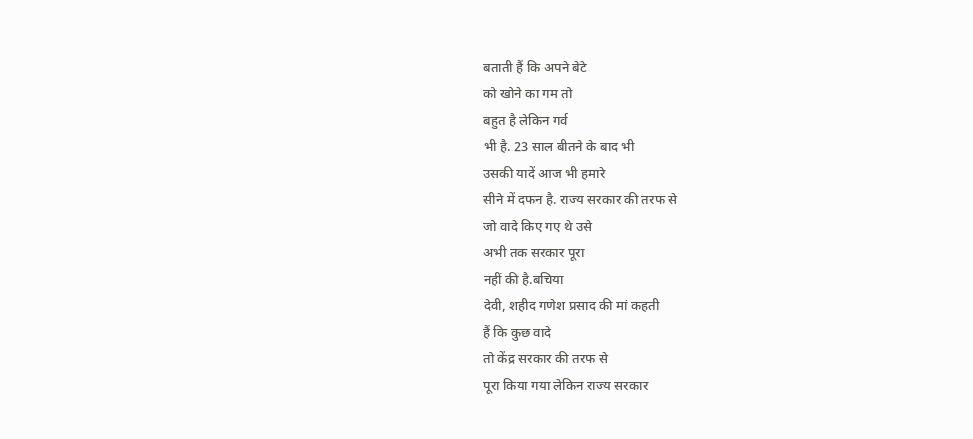बताती हैं कि अपने बेटे
को खोने का गम तो
बहुत है लेकिन गर्व
भी है. 23 साल बीतने के बाद भी
उसकी यादें आज भी हमारे
सीने में दफन है. राज्य सरकार की तरफ से
जो वादे किए गए थे उसे
अभी तक सरकार पूरा
नहीं की है.बचिया
देवी, शहीद गणेश प्रसाद की मां कहती
हैं कि कुछ वादे
तो केंद्र सरकार की तरफ से
पूरा किया गया लेकिन राज्य सरकार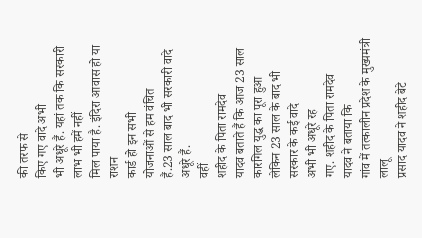की तरफ से
किए गए वादे अभी
भी अधूरे हैं. यहां तक कि सरकारी
लाभ भी हमें नहीं
मिल पाया है. इंदिरा आवास हो या राशन
कार्ड हो इन सभी
योजनाओं से हम वंचित
हैं.23 साल बाद भी सरकारी वादे
अधूरे हैं.
वहीं
शहीद के पिता रामदेव
यादव बताते हैं कि आज 23 साल
कारगिल युद्ध का पूरा हुआ
लेकिन 23 साल के बाद भी
सरकार के कई वादे
अभी भी अधूरे रह
गए. शहीद के पिता रामदेव
यादव ने बताया कि
गांव में तत्कालीन प्रदेश के मुख्यमंत्री लालू
प्रसाद यादव ने शहीद बेटे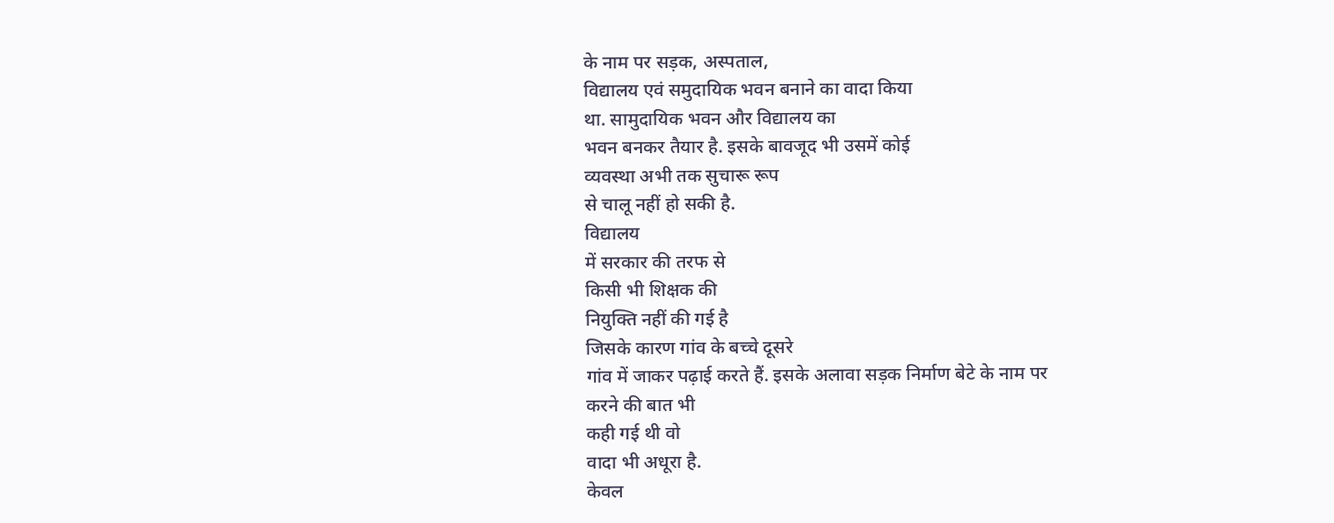के नाम पर सड़क, अस्पताल,
विद्यालय एवं समुदायिक भवन बनाने का वादा किया
था. सामुदायिक भवन और विद्यालय का
भवन बनकर तैयार है. इसके बावजूद भी उसमें कोई
व्यवस्था अभी तक सुचारू रूप
से चालू नहीं हो सकी है.
विद्यालय
में सरकार की तरफ से
किसी भी शिक्षक की
नियुक्ति नहीं की गई है
जिसके कारण गांव के बच्चे दूसरे
गांव में जाकर पढ़ाई करते हैं. इसके अलावा सड़क निर्माण बेटे के नाम पर
करने की बात भी
कही गई थी वो
वादा भी अधूरा है.
केवल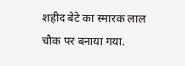शहीद बेटे का स्मारक लाल
चौक पर बनाया गया.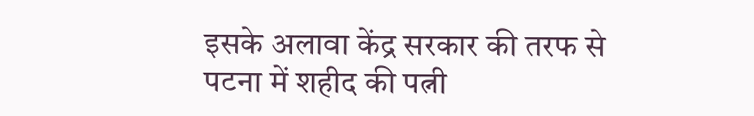इसके अलावा केंद्र सरकार की तरफ से
पटना में शहीद की पत्नी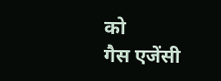को
गैस एजेंसी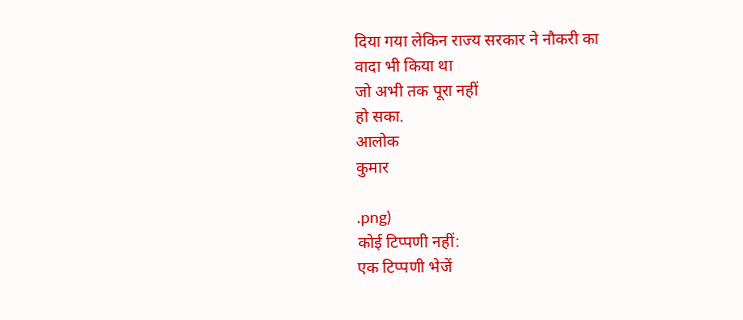दिया गया लेकिन राज्य सरकार ने नौकरी का
वादा भी किया था
जो अभी तक पूरा नहीं
हो सका.
आलोक
कुमार

.png)
कोई टिप्पणी नहीं:
एक टिप्पणी भेजें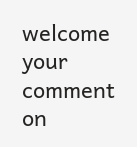welcome your comment on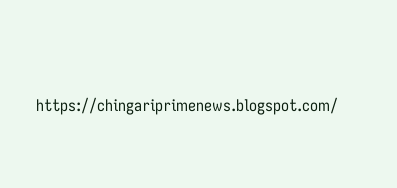https://chingariprimenews.blogspot.com/